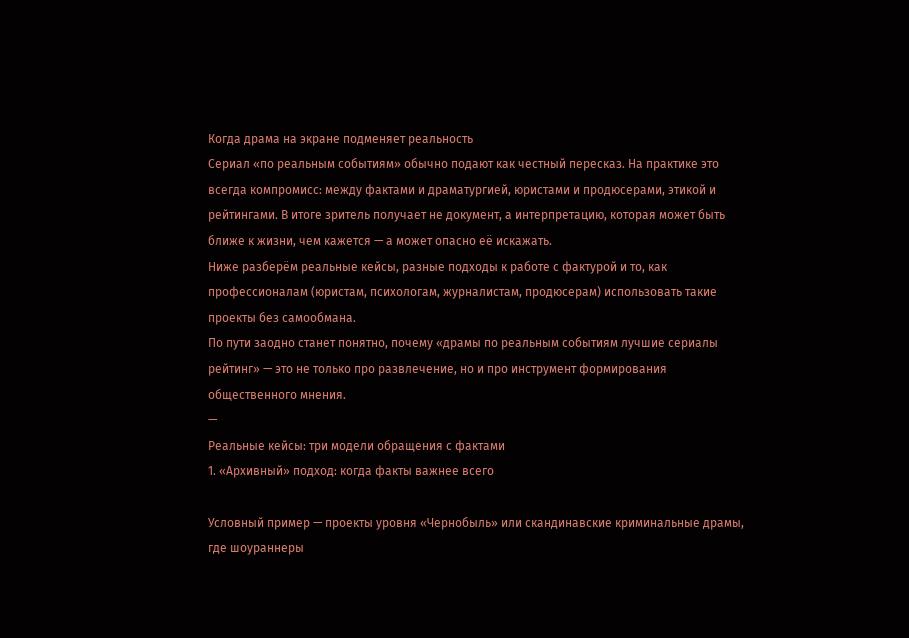Когда драма на экране подменяет реальность
Сериал «по реальным событиям» обычно подают как честный пересказ. На практике это всегда компромисс: между фактами и драматургией, юристами и продюсерами, этикой и рейтингами. В итоге зритель получает не документ, а интерпретацию, которая может быть ближе к жизни, чем кажется — а может опасно её искажать.
Ниже разберём реальные кейсы, разные подходы к работе с фактурой и то, как профессионалам (юристам, психологам, журналистам, продюсерам) использовать такие проекты без самообмана.
По пути заодно станет понятно, почему «драмы по реальным событиям лучшие сериалы рейтинг» — это не только про развлечение, но и про инструмент формирования общественного мнения.
—
Реальные кейсы: три модели обращения с фактами
1. «Архивный» подход: когда факты важнее всего

Условный пример — проекты уровня «Чернобыль» или скандинавские криминальные драмы, где шоураннеры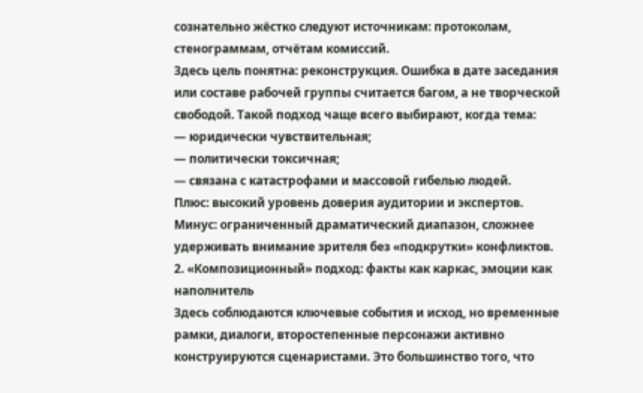сознательно жёстко следуют источникам: протоколам, стенограммам, отчётам комиссий.
Здесь цель понятна: реконструкция. Ошибка в дате заседания или составе рабочей группы считаетcя багом, а не творческой свободой. Такой подход чаще всего выбирают, когда тема:
— юридически чувствительная;
— политически токсичная;
— связана с катастрофами и массовой гибелью людей.
Плюс: высокий уровень доверия аудитории и экспертов.
Минус: ограниченный драматический диапазон, сложнее удерживать внимание зрителя без «подкрутки» конфликтов.
2. «Композиционный» подход: факты как каркас, эмоции как наполнитель
Здесь соблюдаются ключевые события и исход, но временные рамки, диалоги, второстепенные персонажи активно конструируются сценаристами. Это большинство того, что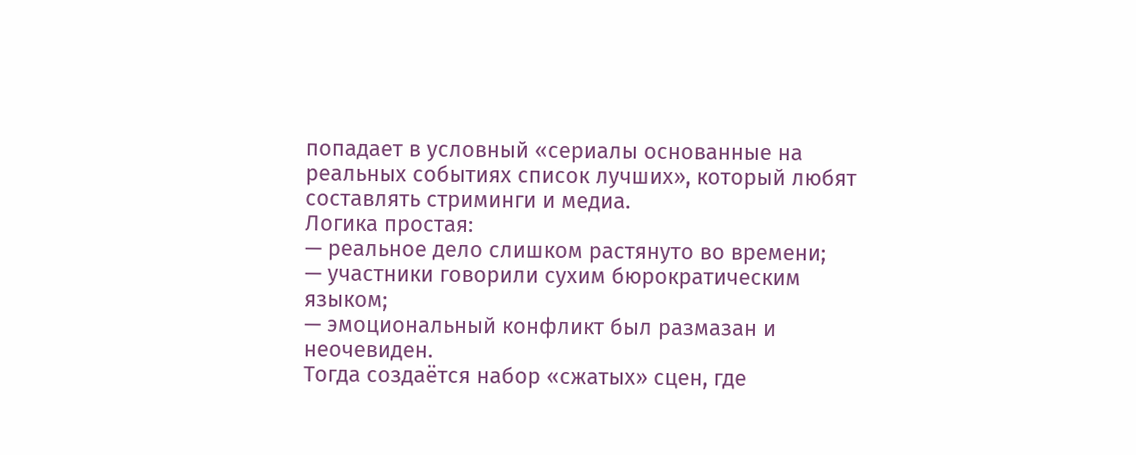попадает в условный «сериалы основанные на реальных событиях список лучших», который любят составлять стриминги и медиа.
Логика простая:
— реальное дело слишком растянуто во времени;
— участники говорили сухим бюрократическим языком;
— эмоциональный конфликт был размазан и неочевиден.
Тогда создаётся набор «сжатых» сцен, где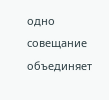одно совещание объединяет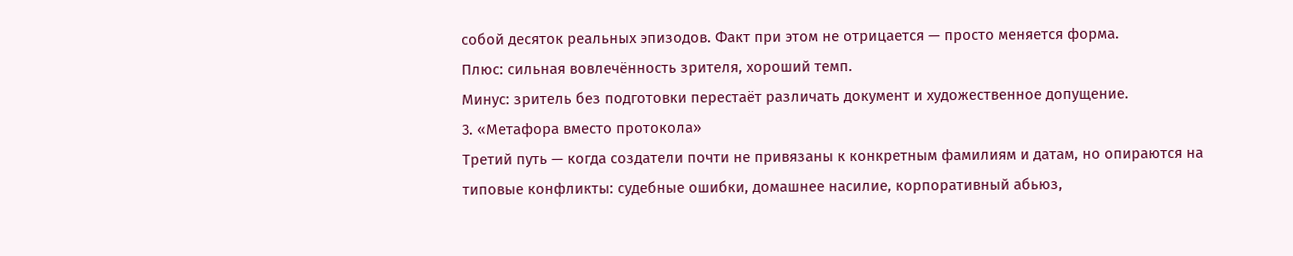собой десяток реальных эпизодов. Факт при этом не отрицается — просто меняется форма.
Плюс: сильная вовлечённость зрителя, хороший темп.
Минус: зритель без подготовки перестаёт различать документ и художественное допущение.
3. «Метафора вместо протокола»
Третий путь — когда создатели почти не привязаны к конкретным фамилиям и датам, но опираются на типовые конфликты: судебные ошибки, домашнее насилие, корпоративный абьюз,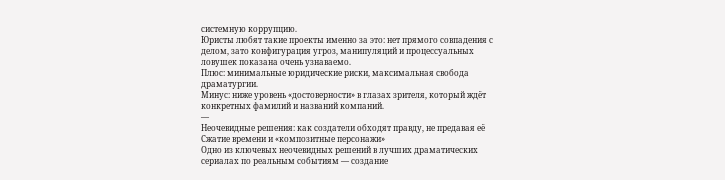системную коррупцию.
Юристы любят такие проекты именно за это: нет прямого совпадения с делом, зато конфигурация угроз, манипуляций и процессуальных ловушек показана очень узнаваемо.
Плюс: минимальные юридические риски, максимальная свобода драматургии.
Минус: ниже уровень «достоверности» в глазах зрителя, который ждёт конкретных фамилий и названий компаний.
—
Неочевидные решения: как создатели обходят правду, не предавая её
Сжатие времени и «композитные персонажи»
Одно из ключевых неочевидных решений в лучших драматических сериалах по реальным событиям — создание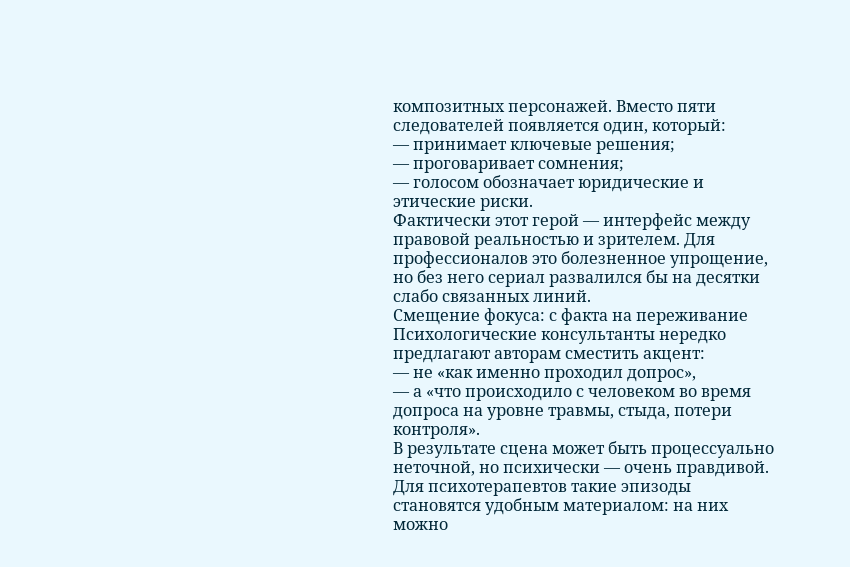композитных персонажей. Вместо пяти следователей появляется один, который:
— принимает ключевые решения;
— проговаривает сомнения;
— голосом обозначает юридические и этические риски.
Фактически этот герой — интерфейс между правовой реальностью и зрителем. Для профессионалов это болезненное упрощение, но без него сериал развалился бы на десятки слабо связанных линий.
Смещение фокуса: с факта на переживание
Психологические консультанты нередко предлагают авторам сместить акцент:
— не «как именно проходил допрос»,
— а «что происходило с человеком во время допроса на уровне травмы, стыда, потери контроля».
В результате сцена может быть процессуально неточной, но психически — очень правдивой. Для психотерапевтов такие эпизоды становятся удобным материалом: на них можно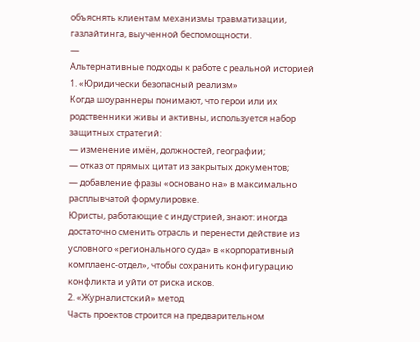объяснять клиентам механизмы травматизации, газлайтинга, выученной беспомощности.
—
Альтернативные подходы к работе с реальной историей
1. «Юридически безопасный реализм»
Когда шоураннеры понимают, что герои или их родственники живы и активны, используется набор защитных стратегий:
— изменение имён, должностей, географии;
— отказ от прямых цитат из закрытых документов;
— добавление фразы «основано на» в максимально расплывчатой формулировке.
Юристы, работающие с индустрией, знают: иногда достаточно сменить отрасль и перенести действие из условного «регионального суда» в «корпоративный комплаенс-отдел», чтобы сохранить конфигурацию конфликта и уйти от риска исков.
2. «Журналистский» метод
Часть проектов строится на предварительном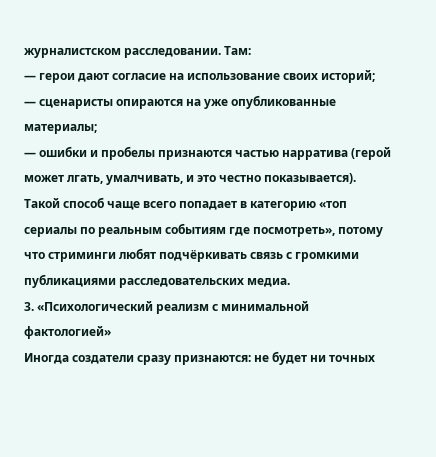журналистском расследовании. Там:
— герои дают согласие на использование своих историй;
— сценаристы опираются на уже опубликованные материалы;
— ошибки и пробелы признаются частью нарратива (герой может лгать, умалчивать, и это честно показывается).
Такой способ чаще всего попадает в категорию «топ сериалы по реальным событиям где посмотреть», потому что стриминги любят подчёркивать связь с громкими публикациями расследовательских медиа.
3. «Психологический реализм с минимальной фактологией»
Иногда создатели сразу признаются: не будет ни точных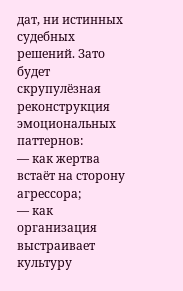дат, ни истинных судебных решений. Зато будет скрупулёзная реконструкция эмоциональных паттернов:
— как жертва встаёт на сторону агрессора;
— как организация выстраивает культуру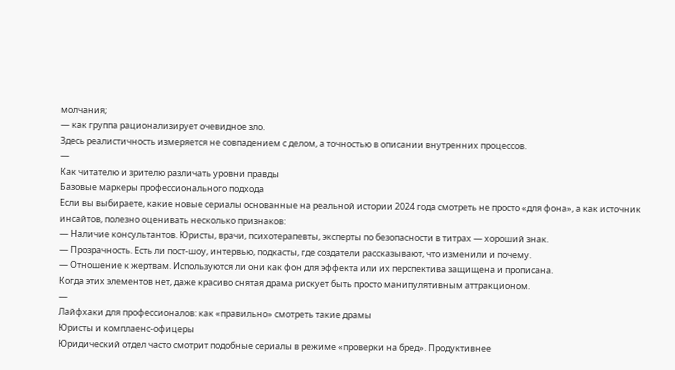молчания;
— как группа рационализирует очевидное зло.
Здесь реалистичность измеряется не совпадением с делом, а точностью в описании внутренних процессов.
—
Как читателю и зрителю различать уровни правды
Базовые маркеры профессионального подхода
Если вы выбираете, какие новые сериалы основанные на реальной истории 2024 года смотреть не просто «для фона», а как источник инсайтов, полезно оценивать несколько признаков:
— Наличие консультантов. Юристы, врачи, психотерапевты, эксперты по безопасности в титрах — хороший знак.
— Прозрачность. Есть ли пост-шоу, интервью, подкасты, где создатели рассказывают, что изменили и почему.
— Отношение к жертвам. Используются ли они как фон для эффекта или их перспектива защищена и прописана.
Когда этих элементов нет, даже красиво снятая драма рискует быть просто манипулятивным аттракционом.
—
Лайфхаки для профессионалов: как «правильно» смотреть такие драмы
Юристы и комплаенс-офицеры
Юридический отдел часто смотрит подобные сериалы в режиме «проверки на бред». Продуктивнее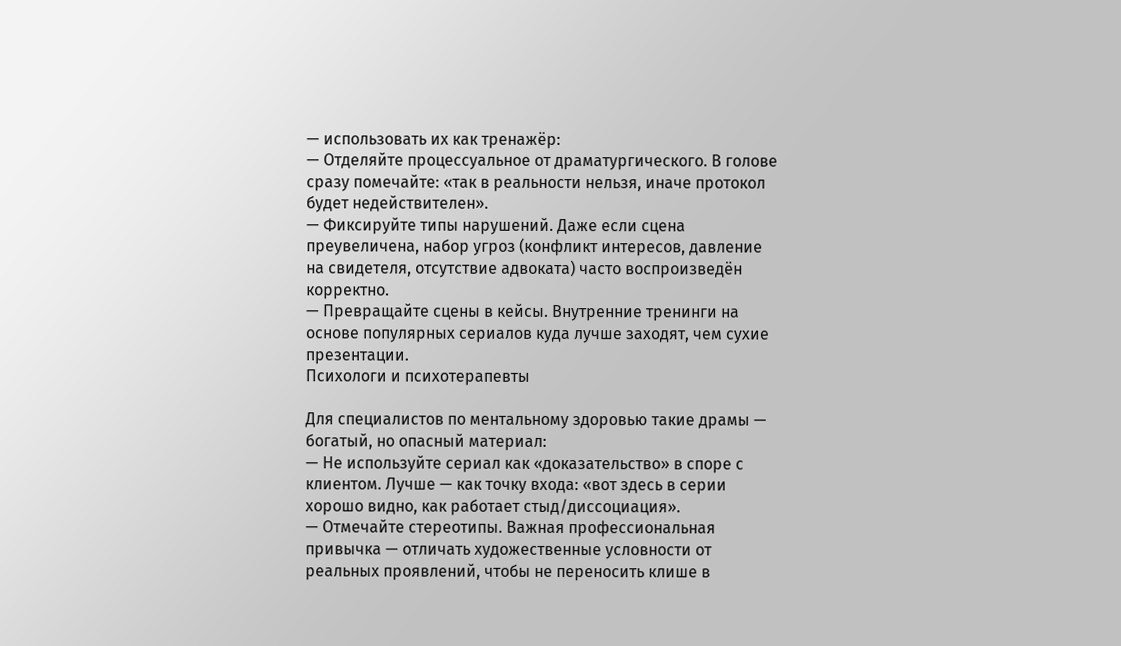— использовать их как тренажёр:
— Отделяйте процессуальное от драматургического. В голове сразу помечайте: «так в реальности нельзя, иначе протокол будет недействителен».
— Фиксируйте типы нарушений. Даже если сцена преувеличена, набор угроз (конфликт интересов, давление на свидетеля, отсутствие адвоката) часто воспроизведён корректно.
— Превращайте сцены в кейсы. Внутренние тренинги на основе популярных сериалов куда лучше заходят, чем сухие презентации.
Психологи и психотерапевты

Для специалистов по ментальному здоровью такие драмы — богатый, но опасный материал:
— Не используйте сериал как «доказательство» в споре с клиентом. Лучше — как точку входа: «вот здесь в серии хорошо видно, как работает стыд/диссоциация».
— Отмечайте стереотипы. Важная профессиональная привычка — отличать художественные условности от реальных проявлений, чтобы не переносить клише в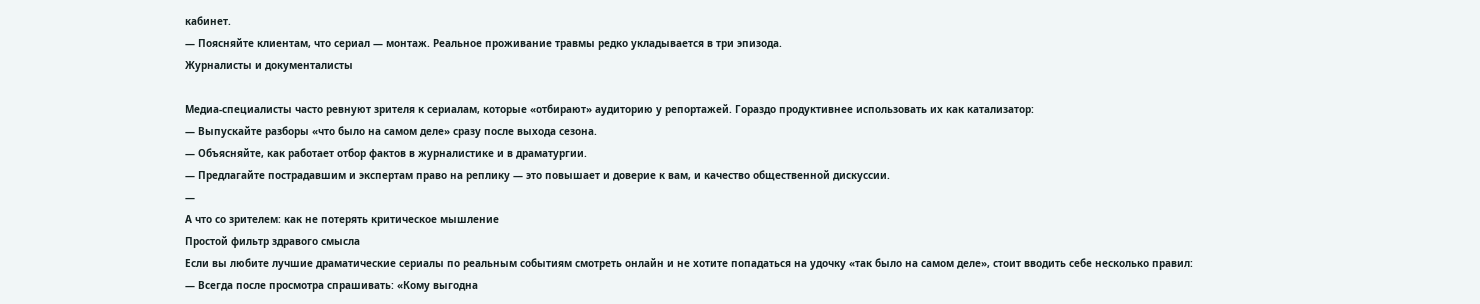кабинет.
— Поясняйте клиентам, что сериал — монтаж. Реальное проживание травмы редко укладывается в три эпизода.
Журналисты и документалисты

Медиа-специалисты часто ревнуют зрителя к сериалам, которые «отбирают» аудиторию у репортажей. Гораздо продуктивнее использовать их как катализатор:
— Выпускайте разборы «что было на самом деле» сразу после выхода сезона.
— Объясняйте, как работает отбор фактов в журналистике и в драматургии.
— Предлагайте пострадавшим и экспертам право на реплику — это повышает и доверие к вам, и качество общественной дискуссии.
—
А что со зрителем: как не потерять критическое мышление
Простой фильтр здравого смысла
Если вы любите лучшие драматические сериалы по реальным событиям смотреть онлайн и не хотите попадаться на удочку «так было на самом деле», стоит вводить себе несколько правил:
— Всегда после просмотра спрашивать: «Кому выгодна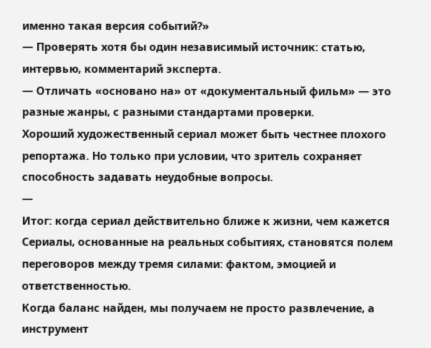именно такая версия событий?»
— Проверять хотя бы один независимый источник: статью, интервью, комментарий эксперта.
— Отличать «основано на» от «документальный фильм» — это разные жанры, с разными стандартами проверки.
Хороший художественный сериал может быть честнее плохого репортажа. Но только при условии, что зритель сохраняет способность задавать неудобные вопросы.
—
Итог: когда сериал действительно ближе к жизни, чем кажется
Сериалы, основанные на реальных событиях, становятся полем переговоров между тремя силами: фактом, эмоцией и ответственностью.
Когда баланс найден, мы получаем не просто развлечение, а инструмент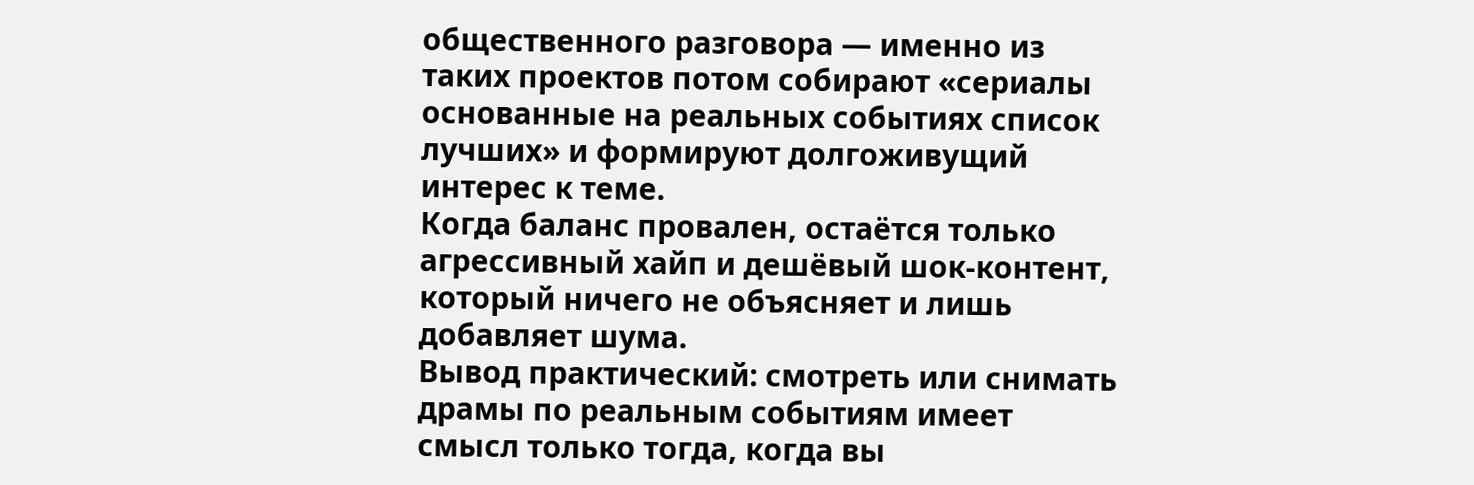общественного разговора — именно из таких проектов потом собирают «сериалы основанные на реальных событиях список лучших» и формируют долгоживущий интерес к теме.
Когда баланс провален, остаётся только агрессивный хайп и дешёвый шок-контент, который ничего не объясняет и лишь добавляет шума.
Вывод практический: смотреть или снимать драмы по реальным событиям имеет смысл только тогда, когда вы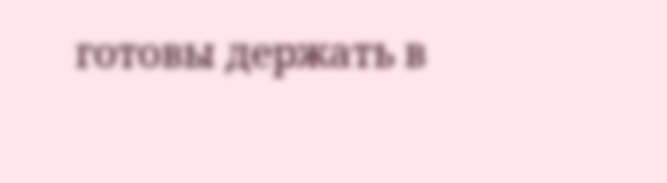готовы держать в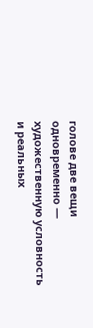голове две вещи одновременно — художественную условность и реальных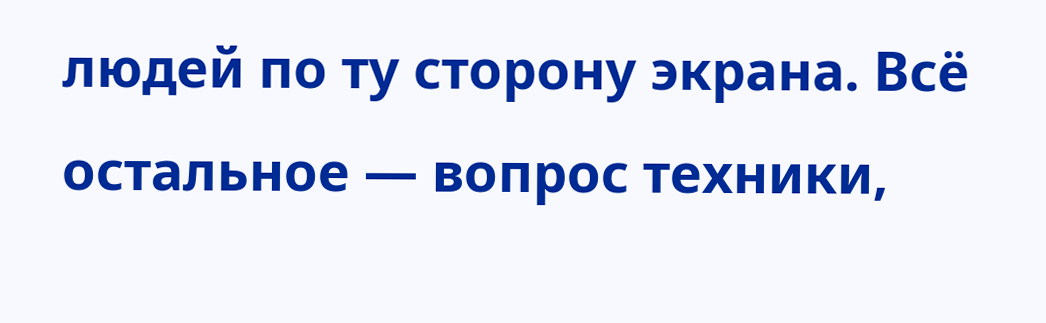людей по ту сторону экрана. Всё остальное — вопрос техники,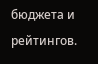бюджета и рейтингов.